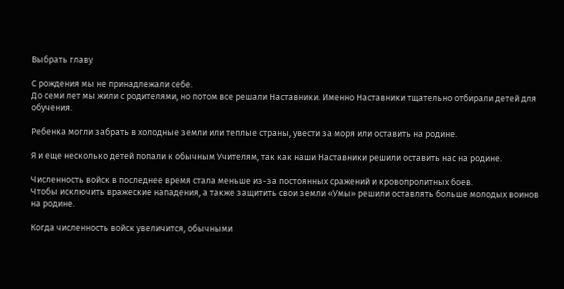Выбрать главу

С рождения мы не принадлежали себе.
До семи лет мы жили с родителями, но потом все решали Наставники. Именно Наставники тщательно отбирали детей для обучения.

Ребенка могли забрать в холодные земли или теплые страны, увести за моря или оставить на родине.

Я и еще несколько детей попали к обычным Учителям, так как наши Наставники решили оставить нас на родине.

Численность войск в последнее время стала меньше из-за постоянных сражений и кровопролитных боев.
Чтобы исключить вражеские нападения, а также защитить свои земли «Умы» решили оставлять больше молодых воинов на родине.

Когда численность войск увеличится, обычными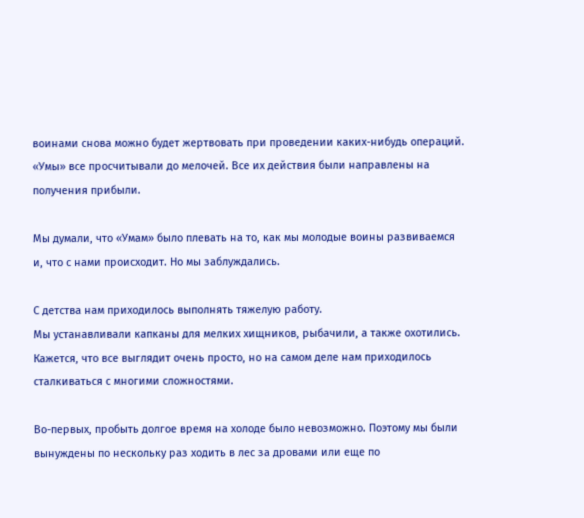воинами снова можно будет жертвовать при проведении каких-нибудь операций.
«Умы» все просчитывали до мелочей. Все их действия были направлены на получения прибыли.

Мы думали, что «Умам» было плевать на то, как мы молодые воины развиваемся и, что с нами происходит. Но мы заблуждались.

С детства нам приходилось выполнять тяжелую работу.
Мы устанавливали капканы для мелких хищников, рыбачили, а также охотились.
Кажется, что все выглядит очень просто, но на самом деле нам приходилось сталкиваться с многими сложностями.

Во-первых, пробыть долгое время на холоде было невозможно. Поэтому мы были вынуждены по нескольку раз ходить в лес за дровами или еще по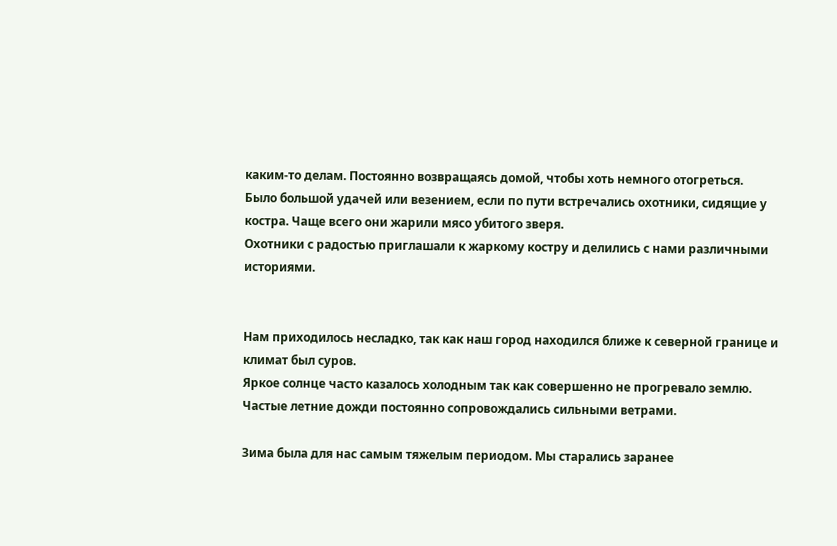каким-то делам. Постоянно возвращаясь домой, чтобы хоть немного отогреться.
Было большой удачей или везением, если по пути встречались охотники, сидящие у костра. Чаще всего они жарили мясо убитого зверя.
Охотники с радостью приглашали к жаркому костру и делились с нами различными историями.


Нам приходилось несладко, так как наш город находился ближе к северной границе и климат был суров.
Яркое солнце часто казалось холодным так как совершенно не прогревало землю. Частые летние дожди постоянно сопровождались сильными ветрами.

Зима была для нас самым тяжелым периодом. Мы старались заранее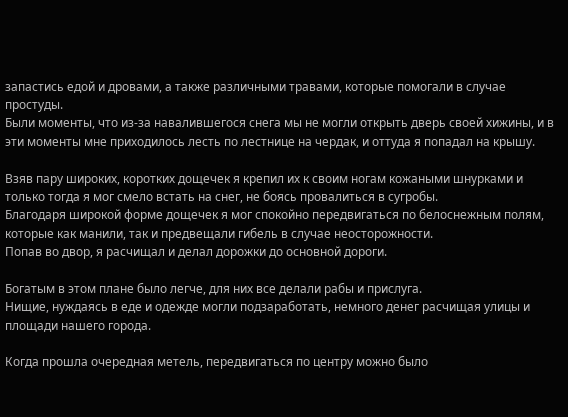запастись едой и дровами, а также различными травами, которые помогали в случае простуды.
Были моменты, что из-за навалившегося снега мы не могли открыть дверь своей хижины, и в эти моменты мне приходилось лесть по лестнице на чердак, и оттуда я попадал на крышу.

Взяв пару широких, коротких дощечек я крепил их к своим ногам кожаными шнурками и только тогда я мог смело встать на снег, не боясь провалиться в сугробы.
Благодаря широкой форме дощечек я мог спокойно передвигаться по белоснежным полям, которые как манили, так и предвещали гибель в случае неосторожности.
Попав во двор, я расчищал и делал дорожки до основной дороги.

Богатым в этом плане было легче, для них все делали рабы и прислуга.
Нищие, нуждаясь в еде и одежде могли подзаработать, немного денег расчищая улицы и площади нашего города.

Когда прошла очередная метель, передвигаться по центру можно было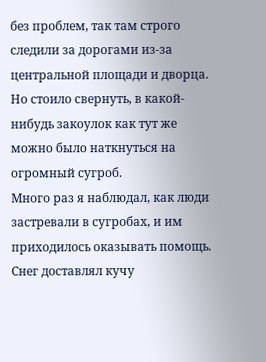без проблем, так там строго следили за дорогами из-за центральной площади и дворца. Но стоило свернуть, в какой-нибудь закоулок как тут же можно было наткнуться на огромный сугроб.
Много раз я наблюдал, как люди застревали в сугробах, и им приходилось оказывать помощь.
Снег доставлял кучу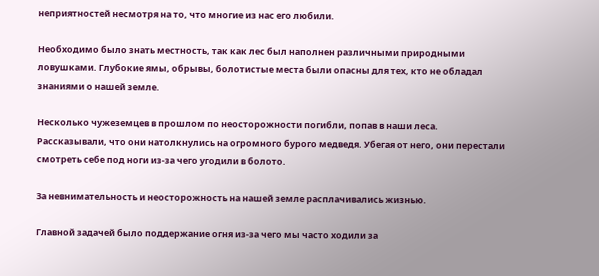неприятностей несмотря на то, что многие из нас его любили.

Необходимо было знать местность, так как лес был наполнен различными природными ловушками. Глубокие ямы, обрывы, болотистые места были опасны для тех, кто не обладал знаниями о нашей земле.

Несколько чужеземцев в прошлом по неосторожности погибли, попав в наши леса.
Рассказывали, что они натолкнулись на огромного бурого медведя. Убегая от него, они перестали смотреть себе под ноги из-за чего угодили в болото.

За невнимательность и неосторожность на нашей земле расплачивались жизнью.

Главной задачей было поддержание огня из-за чего мы часто ходили за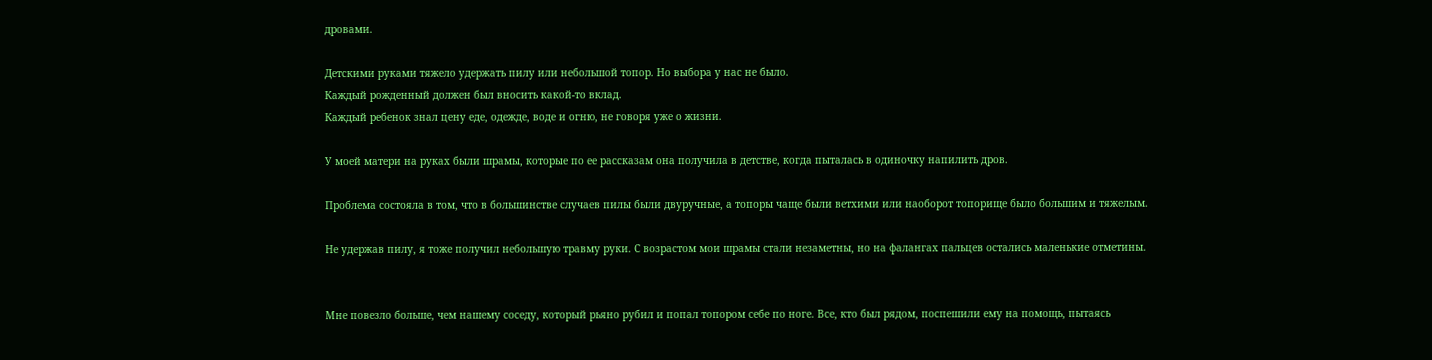дровами.

Детскими руками тяжело удержать пилу или небольшой топор. Но выбора у нас не было.
Каждый рожденный должен был вносить какой-то вклад.
Каждый ребенок знал цену еде, одежде, воде и огню, не говоря уже о жизни.

У моей матери на руках были шрамы, которые по ее рассказам она получила в детстве, когда пыталась в одиночку напилить дров.

Проблема состояла в том, что в большинстве случаев пилы были двуручные, а топоры чаще были ветхими или наоборот топорище было большим и тяжелым.

Не удержав пилу, я тоже получил небольшую травму руки. С возрастом мои шрамы стали незаметны, но на фалангах пальцев остались маленькие отметины.


Мне повезло больше, чем нашему соседу, который рьяно рубил и попал топором себе по ноге. Все, кто был рядом, поспешили ему на помощь, пытаясь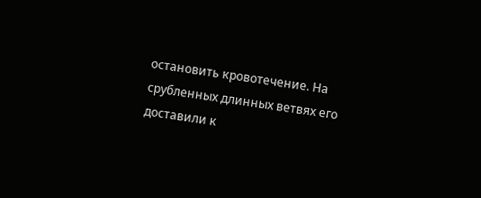остановить кровотечение. На срубленных длинных ветвях его доставили к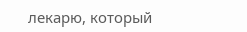лекарю, который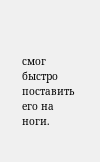смог быстро поставить его на ноги.